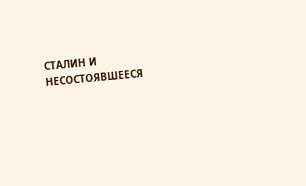СТАЛИН И НЕСОСТОЯВШЕЕСЯ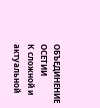ОБЪЕДИНЕНИЕ ОСЕТИИ
К сложной и актуальной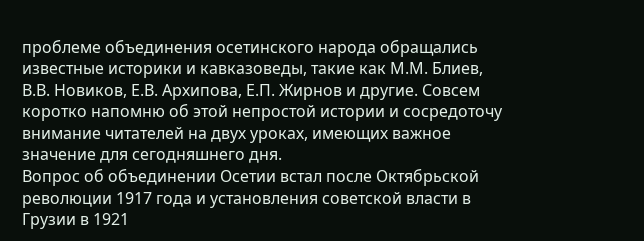проблеме объединения осетинского народа обращались известные историки и кавказоведы, такие как М.М. Блиев, В.В. Новиков, Е.В. Архипова, Е.П. Жирнов и другие. Совсем коротко напомню об этой непростой истории и сосредоточу внимание читателей на двух уроках, имеющих важное значение для сегодняшнего дня.
Вопрос об объединении Осетии встал после Октябрьской революции 1917 года и установления советской власти в Грузии в 1921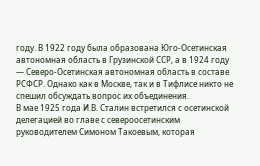году. В 1922 году была образована Юго-Осетинская автономная область в Грузинской ССР, а в 1924 году — Северо-Осетинская автономная область в составе РСФСР. Однако как в Москве, так и в Тифлисе никто не спешил обсуждать вопрос их объединения.
В мае 1925 года И.В. Сталин встретился с осетинской делегацией во главе с североосетинским руководителем Симоном Такоевым, которая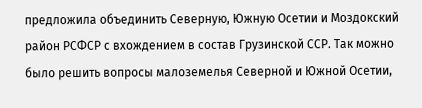предложила объединить Северную, Южную Осетии и Моздокский район РСФСР с вхождением в состав Грузинской ССР. Так можно было решить вопросы малоземелья Северной и Южной Осетии,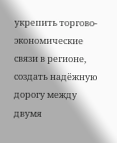укрепить торгово-экономические связи в регионе, создать надёжную дорогу между двумя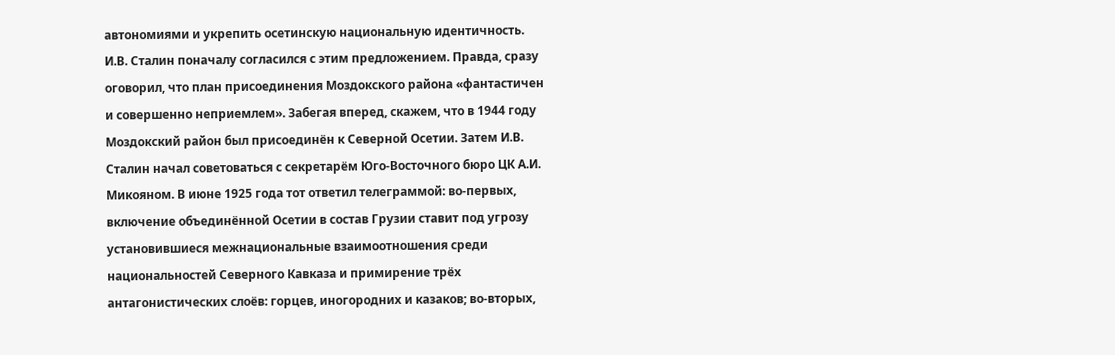автономиями и укрепить осетинскую национальную идентичность.
И.В. Сталин поначалу согласился с этим предложением. Правда, сразу оговорил, что план присоединения Моздокского района «фантастичен и совершенно неприемлем». Забегая вперед, скажем, что в 1944 году Моздокский район был присоединён к Северной Осетии. Затем И.В. Сталин начал советоваться с секретарём Юго-Восточного бюро ЦК А.И. Микояном. В июне 1925 года тот ответил телеграммой: во-первых, включение объединённой Осетии в состав Грузии ставит под угрозу установившиеся межнациональные взаимоотношения среди национальностей Северного Кавказа и примирение трёх антагонистических слоёв: горцев, иногородних и казаков; во-вторых,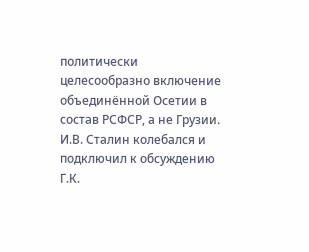политически целесообразно включение объединённой Осетии в состав РСФСР, а не Грузии.
И.В. Сталин колебался и подключил к обсуждению Г.К.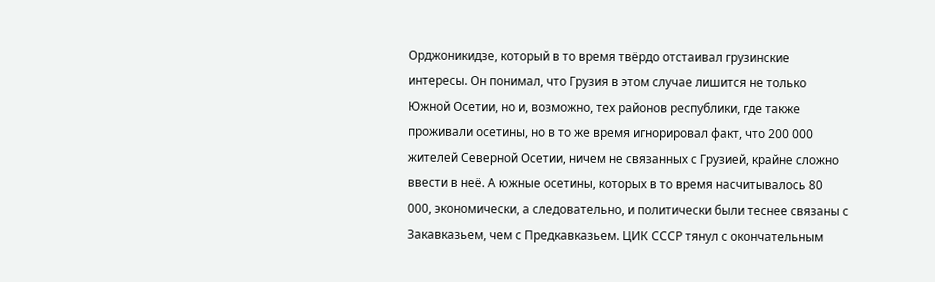Орджоникидзе, который в то время твёрдо отстаивал грузинские интересы. Он понимал, что Грузия в этом случае лишится не только Южной Осетии, но и, возможно, тех районов республики, где также проживали осетины, но в то же время игнорировал факт, что 200 000 жителей Северной Осетии, ничем не связанных с Грузией, крайне сложно ввести в неё. А южные осетины, которых в то время насчитывалось 80 000, экономически, а следовательно, и политически были теснее связаны с Закавказьем, чем с Предкавказьем. ЦИК СССР тянул с окончательным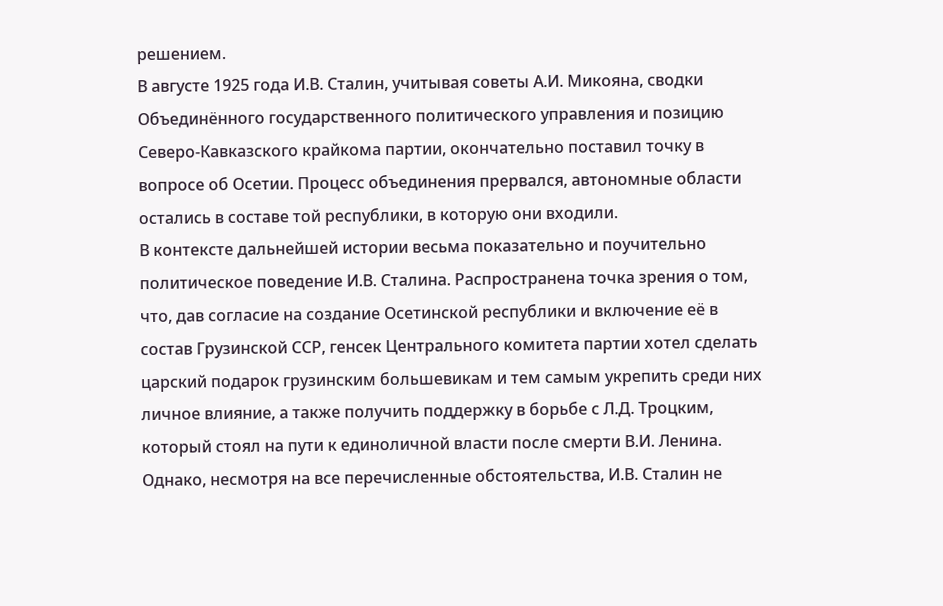решением.
В августе 1925 года И.В. Сталин, учитывая советы А.И. Микояна, сводки Объединённого государственного политического управления и позицию Северо-Кавказского крайкома партии, окончательно поставил точку в вопросе об Осетии. Процесс объединения прервался, автономные области остались в составе той республики, в которую они входили.
В контексте дальнейшей истории весьма показательно и поучительно политическое поведение И.В. Сталина. Распространена точка зрения о том, что, дав согласие на создание Осетинской республики и включение её в состав Грузинской ССР, генсек Центрального комитета партии хотел сделать царский подарок грузинским большевикам и тем самым укрепить среди них личное влияние, а также получить поддержку в борьбе с Л.Д. Троцким, который стоял на пути к единоличной власти после смерти В.И. Ленина. Однако, несмотря на все перечисленные обстоятельства, И.В. Сталин не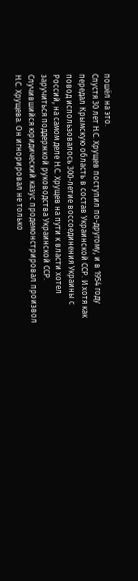пошёл на это.
Спустя 30 лет Н.С. Хрущев поступил по-другому, и в 1954 году передал Крымскую область в состав Украинской ССР. И хотя как повод использовалось 300-летие воссоединения Украины с Россий, на самом деле Н.С. Хрущев на пути к власти хотел заручиться поддержкой руководства Украинской ССР.
Случившийся юридический казус продемонстрировал произвол Н.С. Хрущева. Он игнорировал не только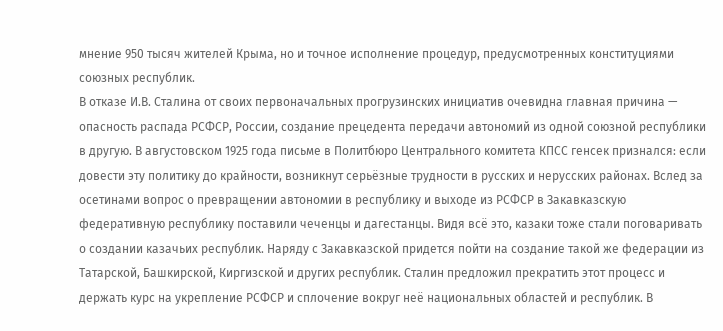мнение 950 тысяч жителей Крыма, но и точное исполнение процедур, предусмотренных конституциями союзных республик.
В отказе И.В. Сталина от своих первоначальных прогрузинских инициатив очевидна главная причина — опасность распада РСФСР, России, создание прецедента передачи автономий из одной союзной республики в другую. В августовском 1925 года письме в Политбюро Центрального комитета КПСС генсек признался: если довести эту политику до крайности, возникнут серьёзные трудности в русских и нерусских районах. Вслед за осетинами вопрос о превращении автономии в республику и выходе из РСФСР в Закавказскую федеративную республику поставили чеченцы и дагестанцы. Видя всё это, казаки тоже стали поговаривать о создании казачьих республик. Наряду с Закавказской придется пойти на создание такой же федерации из Татарской, Башкирской, Киргизской и других республик. Сталин предложил прекратить этот процесс и держать курс на укрепление РСФСР и сплочение вокруг неё национальных областей и республик. В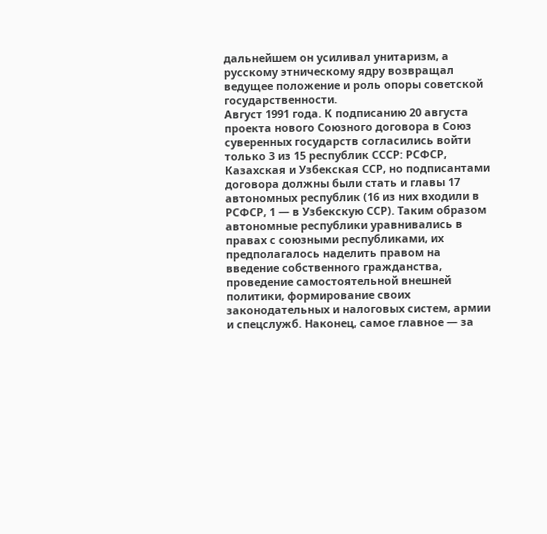дальнейшем он усиливал унитаризм, а русскому этническому ядру возвращал ведущее положение и роль опоры советской государственности.
Август 1991 года. К подписанию 20 августа проекта нового Союзного договора в Союз суверенных государств согласились войти только 3 из 15 республик СССР: РСФСР, Казахская и Узбекская ССР, но подписантами договора должны были стать и главы 17 автономных республик (16 из них входили в РСФСР, 1 — в Узбекскую ССР). Таким образом автономные республики уравнивались в правах с союзными республиками, их предполагалось наделить правом на введение собственного гражданства, проведение самостоятельной внешней политики, формирование своих законодательных и налоговых систем, армии и спецслужб. Наконец, самое главное — за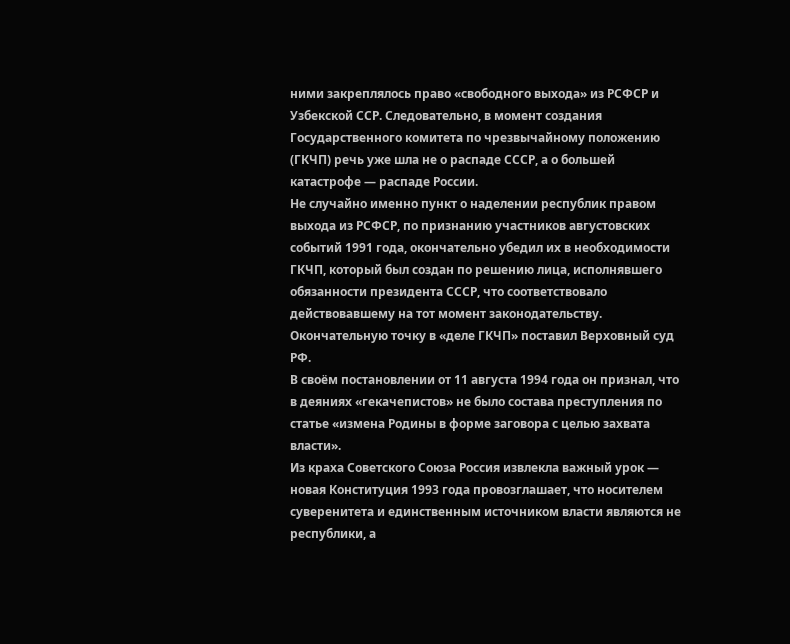ними закреплялось право «свободного выхода» из РСФСР и Узбекской ССР. Следовательно, в момент создания Государственного комитета по чрезвычайному положению (ГКЧП) речь уже шла не о распаде СССР, а о большей катастрофе — распаде России.
Не случайно именно пункт о наделении республик правом выхода из РСФСР, по признанию участников августовских событий 1991 года, окончательно убедил их в необходимости ГКЧП, который был создан по решению лица, исполнявшего обязанности президента СССР, что соответствовало действовавшему на тот момент законодательству. Окончательную точку в «деле ГКЧП» поставил Верховный суд РФ.
В своём постановлении от 11 августа 1994 года он признал, что в деяниях «гекачепистов» не было состава преступления по статье «измена Родины в форме заговора с целью захвата власти».
Из краха Советского Союза Россия извлекла важный урок — новая Конституция 1993 года провозглашает, что носителем суверенитета и единственным источником власти являются не республики, а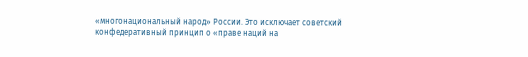«многонациональный народ» России. Это исключает советский конфедеративный принцип о «праве наций на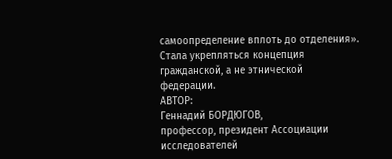самоопределение вплоть до отделения».
Стала укрепляться концепция гражданской, а не этнической федерации.
АВТОР:
Геннадий БОРДЮГОВ,
профессор, президент Ассоциации
исследователей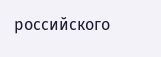российского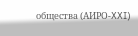общества (АИРО-XXI)